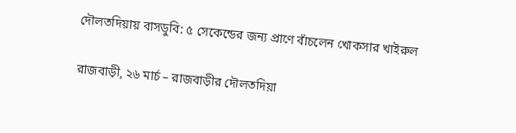দৌলতদিয়ায় বাসডুবি: ৫ সেকেন্ডের জন্য প্রাণে বাঁচলেন খোকসার খাইরুল

রাজবাড়ী, ২৬ মার্চ – রাজবাড়ীর দৌলতদিয়া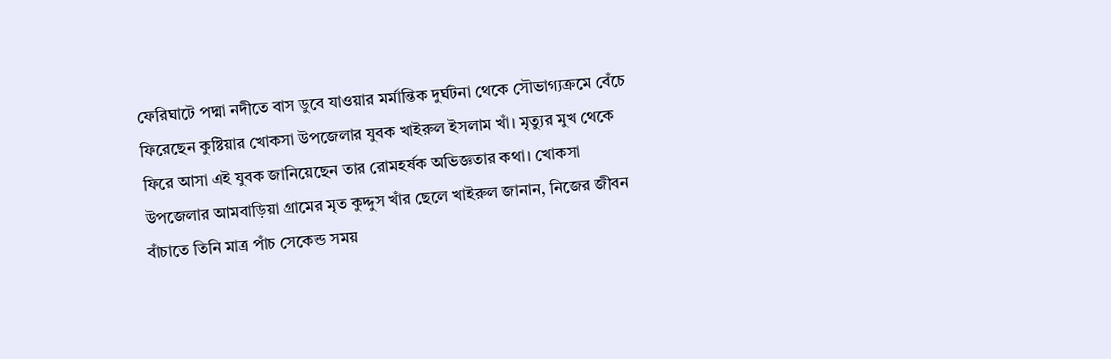ফেরিঘাটে পদ্মা নদীতে বাস ডুবে যাওয়ার মর্মান্তিক দুর্ঘটনা থেকে সৌভাগ্যক্রমে বেঁচে ফিরেছেন কুষ্টিয়ার খোকসা উপজেলার যুবক খাইরুল ইসলাম খাঁ। মৃত্যুর মুখ থেকে ফিরে আসা এই যুবক জানিয়েছেন তার রোমহর্ষক অভিজ্ঞতার কথা। খোকসা উপজেলার আমবাড়িয়া গ্রামের মৃত কুদ্দুস খাঁর ছেলে খাইরুল জানান, নিজের জীবন বাঁচাতে তিনি মাত্র পাঁচ সেকেন্ড সময়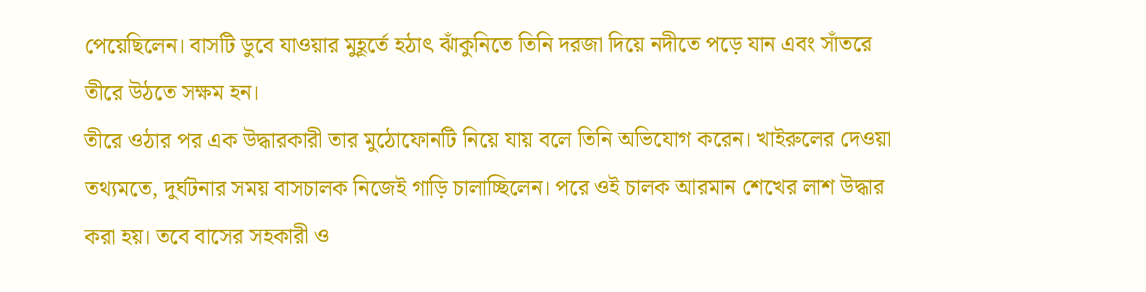পেয়েছিলেন। বাসটি ডুবে যাওয়ার মুহূর্তে হঠাৎ ঝাঁকুনিতে তিনি দরজা দিয়ে নদীতে পড়ে যান এবং সাঁতরে তীরে উঠতে সক্ষম হন।
তীরে ওঠার পর এক উদ্ধারকারী তার মুঠোফোনটি নিয়ে যায় বলে তিনি অভিযোগ করেন। খাইরুলের দেওয়া তথ্যমতে, দুর্ঘটনার সময় বাসচালক নিজেই গাড়ি চালাচ্ছিলেন। পরে ওই চালক আরমান শেখের লাশ উদ্ধার করা হয়। তবে বাসের সহকারী ও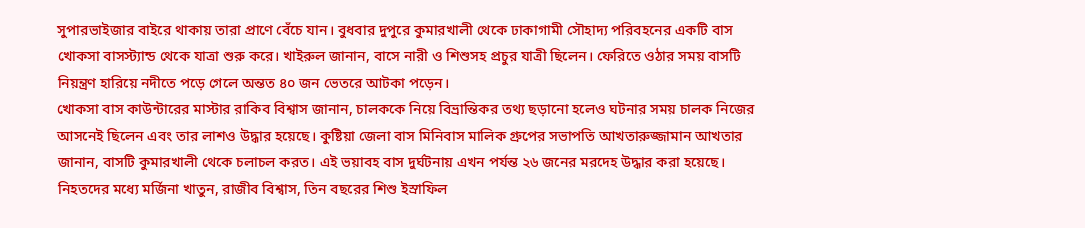সুপারভাইজার বাইরে থাকায় তারা প্রাণে বেঁচে যান। বুধবার দুপুরে কুমারখালী থেকে ঢাকাগামী সৌহাদ্য পরিবহনের একটি বাস খোকসা বাসস্ট্যান্ড থেকে যাত্রা শুরু করে। খাইরুল জানান, বাসে নারী ও শিশুসহ প্রচুর যাত্রী ছিলেন। ফেরিতে ওঠার সময় বাসটি নিয়ন্ত্রণ হারিয়ে নদীতে পড়ে গেলে অন্তত ৪০ জন ভেতরে আটকা পড়েন।
খোকসা বাস কাউন্টারের মাস্টার রাকিব বিশ্বাস জানান, চালককে নিয়ে বিভ্রান্তিকর তথ্য ছড়ানো হলেও ঘটনার সময় চালক নিজের আসনেই ছিলেন এবং তার লাশও উদ্ধার হয়েছে। কুষ্টিয়া জেলা বাস মিনিবাস মালিক গ্রুপের সভাপতি আখতারুজ্জামান আখতার জানান, বাসটি কুমারখালী থেকে চলাচল করত। এই ভয়াবহ বাস দুর্ঘটনায় এখন পর্যন্ত ২৬ জনের মরদেহ উদ্ধার করা হয়েছে। নিহতদের মধ্যে মর্জিনা খাতুন, রাজীব বিশ্বাস, তিন বছরের শিশু ইস্রাফিল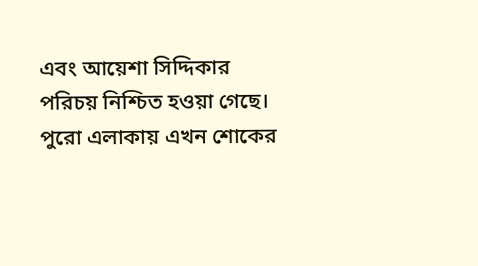এবং আয়েশা সিদ্দিকার পরিচয় নিশ্চিত হওয়া গেছে। পুরো এলাকায় এখন শোকের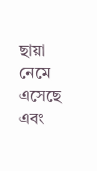ছায়া নেমে এসেছে এবং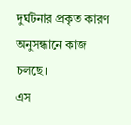দুর্ঘটনার প্রকৃত কারণ অনুসন্ধানে কাজ চলছে।
এস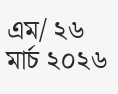এম/ ২৬ মার্চ ২০২৬